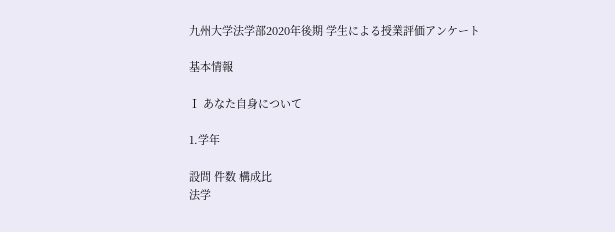九州大学法学部2020年後期 学生による授業評価アンケート

基本情報

Ⅰ あなた自身について

1.学年

設問 件数 構成比
法学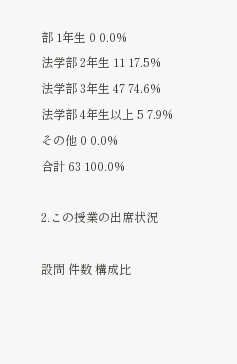部 1年生 0 0.0%
法学部 2年生 11 17.5%
法学部 3年生 47 74.6%
法学部 4年生以上 5 7.9%
その他 0 0.0%
合計 63 100.0%

2.この授業の出席状況

設問 件数 構成比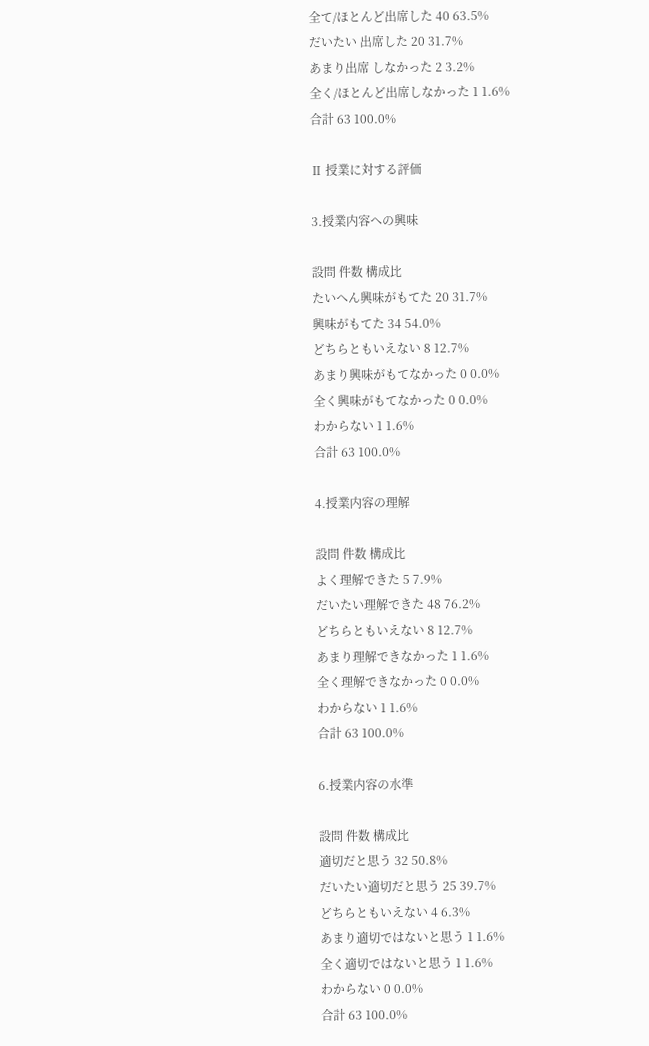全て/ほとんど出席した 40 63.5%
だいたい 出席した 20 31.7%
あまり出席 しなかった 2 3.2%
全く/ほとんど出席しなかった 1 1.6%
合計 63 100.0%

Ⅱ 授業に対する評価

3.授業内容への興味

設問 件数 構成比
たいへん興味がもてた 20 31.7%
興味がもてた 34 54.0%
どちらともいえない 8 12.7%
あまり興味がもてなかった 0 0.0%
全く興味がもてなかった 0 0.0%
わからない 1 1.6%
合計 63 100.0%

4.授業内容の理解

設問 件数 構成比
よく理解できた 5 7.9%
だいたい理解できた 48 76.2%
どちらともいえない 8 12.7%
あまり理解できなかった 1 1.6%
全く理解できなかった 0 0.0%
わからない 1 1.6%
合計 63 100.0%

6.授業内容の水準

設問 件数 構成比
適切だと思う 32 50.8%
だいたい適切だと思う 25 39.7%
どちらともいえない 4 6.3%
あまり適切ではないと思う 1 1.6%
全く適切ではないと思う 1 1.6%
わからない 0 0.0%
合計 63 100.0%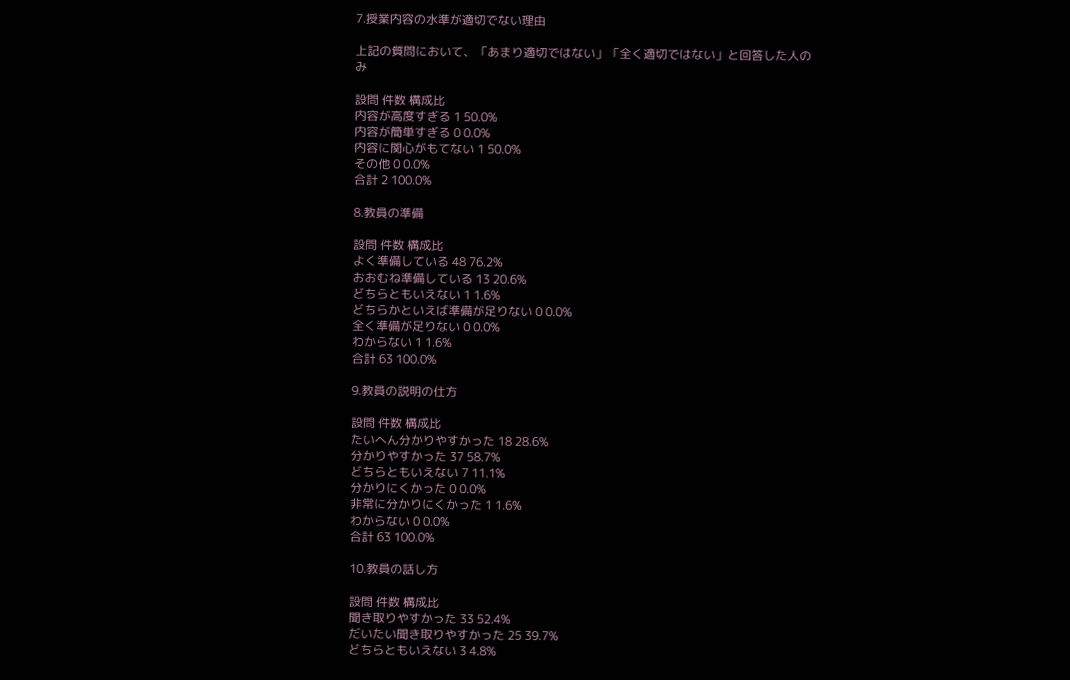7.授業内容の水準が適切でない理由

上記の質問において、「あまり適切ではない」「全く適切ではない」と回答した人のみ

設問 件数 構成比
内容が高度すぎる 1 50.0%
内容が簡単すぎる 0 0.0%
内容に関心がもてない 1 50.0%
その他 0 0.0%
合計 2 100.0%

8.教員の準備

設問 件数 構成比
よく準備している 48 76.2%
おおむね準備している 13 20.6%
どちらともいえない 1 1.6%
どちらかといえば準備が足りない 0 0.0%
全く準備が足りない 0 0.0%
わからない 1 1.6%
合計 63 100.0%

9.教員の説明の仕方

設問 件数 構成比
たいへん分かりやすかった 18 28.6%
分かりやすかった 37 58.7%
どちらともいえない 7 11.1%
分かりにくかった 0 0.0%
非常に分かりにくかった 1 1.6%
わからない 0 0.0%
合計 63 100.0%

10.教員の話し方

設問 件数 構成比
聞き取りやすかった 33 52.4%
だいたい聞き取りやすかった 25 39.7%
どちらともいえない 3 4.8%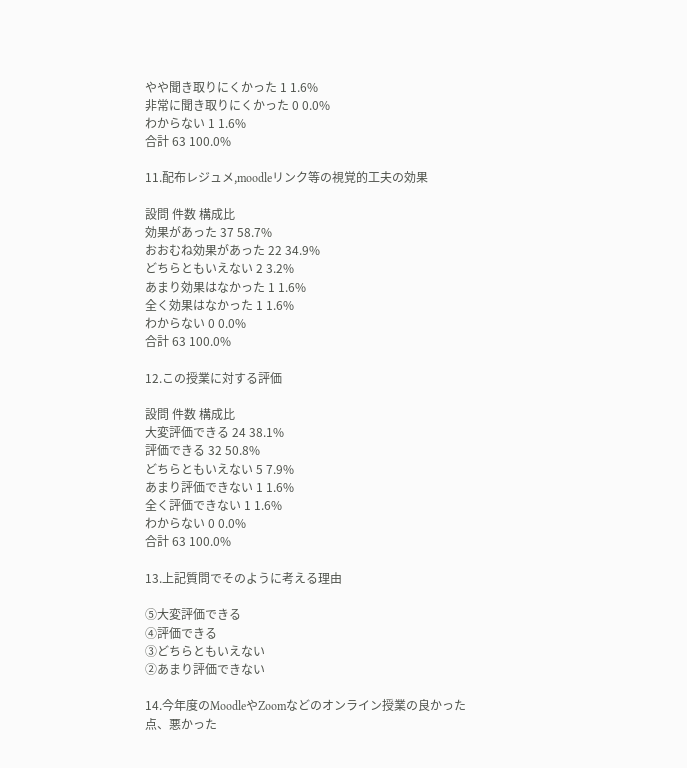やや聞き取りにくかった 1 1.6%
非常に聞き取りにくかった 0 0.0%
わからない 1 1.6%
合計 63 100.0%

11.配布レジュメ,moodleリンク等の視覚的工夫の効果

設問 件数 構成比
効果があった 37 58.7%
おおむね効果があった 22 34.9%
どちらともいえない 2 3.2%
あまり効果はなかった 1 1.6%
全く効果はなかった 1 1.6%
わからない 0 0.0%
合計 63 100.0%

12.この授業に対する評価

設問 件数 構成比
大変評価できる 24 38.1%
評価できる 32 50.8%
どちらともいえない 5 7.9%
あまり評価できない 1 1.6%
全く評価できない 1 1.6%
わからない 0 0.0%
合計 63 100.0%

13.上記質問でそのように考える理由

⑤大変評価できる
④評価できる
③どちらともいえない
②あまり評価できない

14.今年度のMoodleやZoomなどのオンライン授業の良かった点、悪かった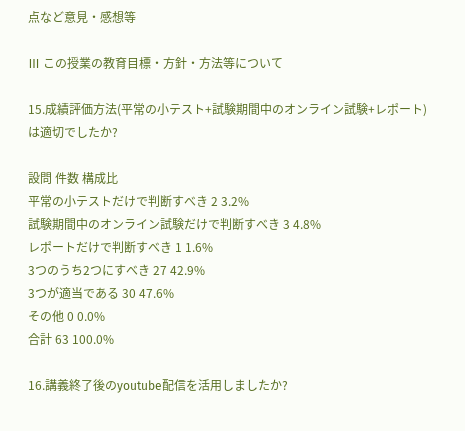点など意見・感想等

Ⅲ この授業の教育目標・方針・方法等について

15.成績評価方法(平常の小テスト+試験期間中のオンライン試験+レポート)は適切でしたか?

設問 件数 構成比
平常の小テストだけで判断すべき 2 3.2%
試験期間中のオンライン試験だけで判断すべき 3 4.8%
レポートだけで判断すべき 1 1.6%
3つのうち2つにすべき 27 42.9%
3つが適当である 30 47.6%
その他 0 0.0%
合計 63 100.0%

16.講義終了後のyoutube配信を活用しましたか?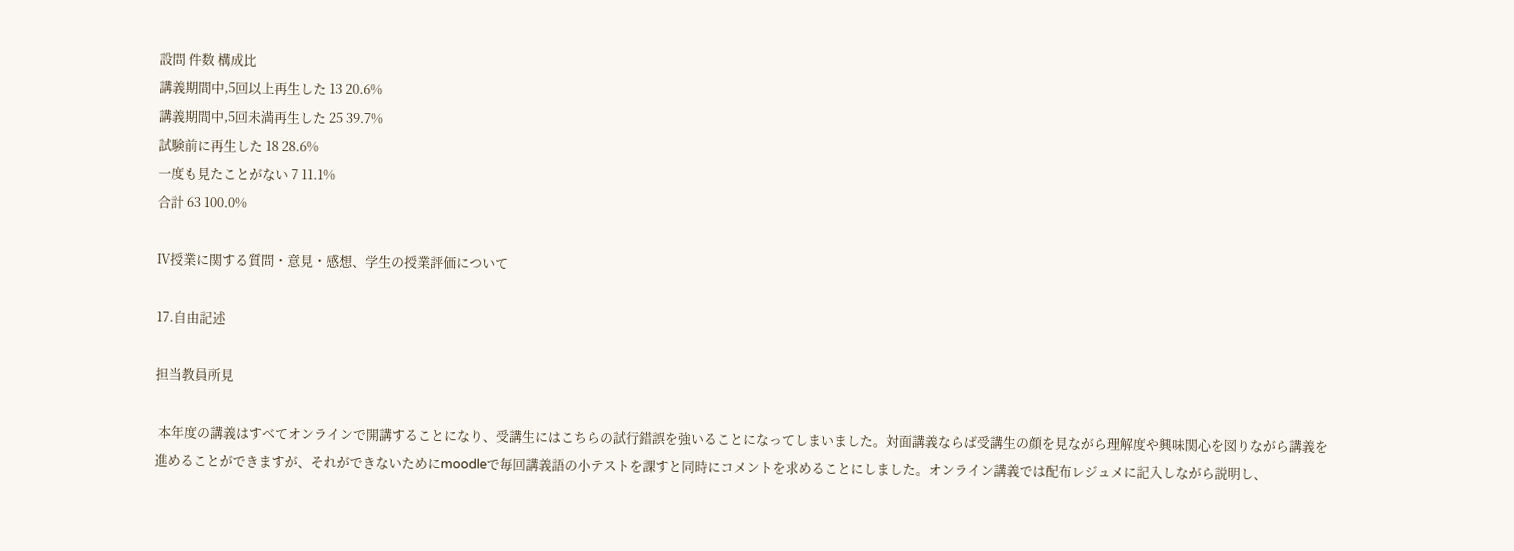設問 件数 構成比
講義期間中,5回以上再生した 13 20.6%
講義期間中,5回未満再生した 25 39.7%
試験前に再生した 18 28.6%
一度も見たことがない 7 11.1%
合計 63 100.0%

Ⅳ授業に関する質問・意見・感想、学生の授業評価について

17.自由記述

担当教員所見

 本年度の講義はすべてオンラインで開講することになり、受講生にはこちらの試行錯誤を強いることになってしまいました。対面講義ならば受講生の顔を見ながら理解度や興味関心を図りながら講義を進めることができますが、それができないためにmoodleで毎回講義語の小テストを課すと同時にコメントを求めることにしました。オンライン講義では配布レジュメに記入しながら説明し、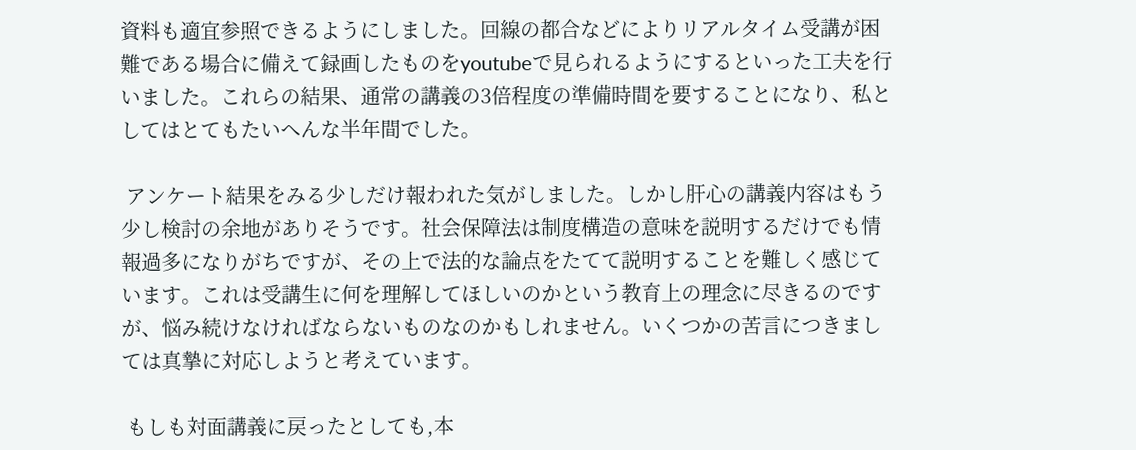資料も適宜参照できるようにしました。回線の都合などによりリアルタイム受講が困難である場合に備えて録画したものをyoutubeで見られるようにするといった工夫を行いました。これらの結果、通常の講義の3倍程度の準備時間を要することになり、私としてはとてもたいへんな半年間でした。

 アンケート結果をみる少しだけ報われた気がしました。しかし肝心の講義内容はもう少し検討の余地がありそうです。社会保障法は制度構造の意味を説明するだけでも情報過多になりがちですが、その上で法的な論点をたてて説明することを難しく感じています。これは受講生に何を理解してほしいのかという教育上の理念に尽きるのですが、悩み続けなければならないものなのかもしれません。いくつかの苦言につきましては真摯に対応しようと考えています。

 もしも対面講義に戻ったとしても,本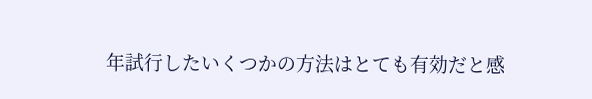年試行したいくつかの方法はとても有効だと感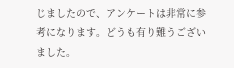じましたので、アンケートは非常に参考になります。どうも有り難うございました。